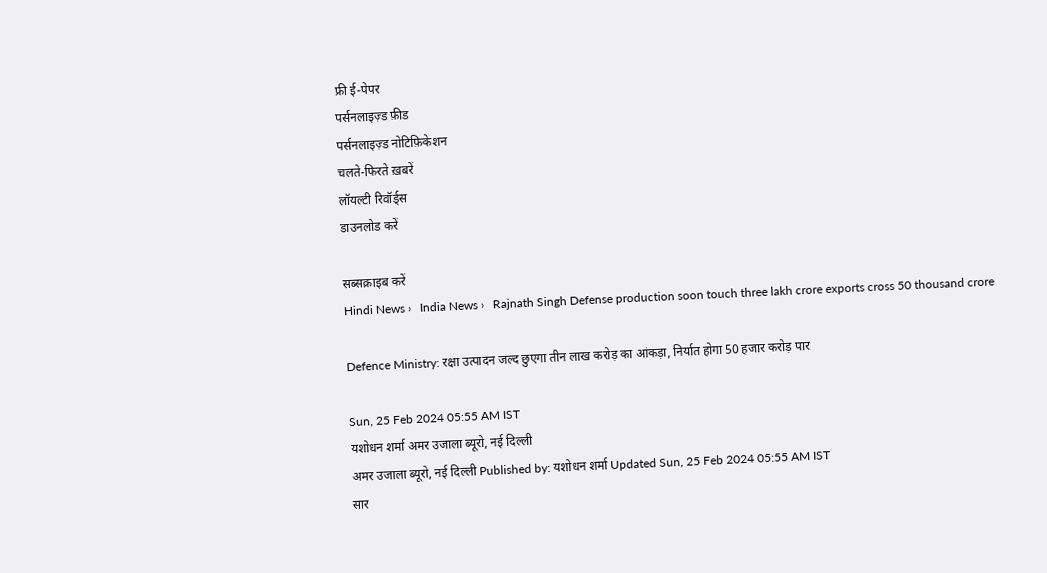फ्री ई-पेपर
पर्सनलाइज़्ड फ़ीड
पर्सनलाइज़्ड नोटिफ़िकेशन
चलते-फिरते ख़बरें
लॉयल्टी रिवॉर्ड्स
डाउनलोड करें

सब्सक्राइब करें
Hindi News ›   India News ›   Rajnath Singh Defense production soon touch three lakh crore exports cross 50 thousand crore

Defence Ministry: रक्षा उत्पादन जल्द छुएगा तीन लाख करोड़ का आंकड़ा, निर्यात होगा 50 हजार करोड़ पार

Sun, 25 Feb 2024 05:55 AM IST
यशोधन शर्मा अमर उजाला ब्यूरो, नई दिल्ली
अमर उजाला ब्यूरो, नई दिल्ली Published by: यशोधन शर्मा Updated Sun, 25 Feb 2024 05:55 AM IST
सार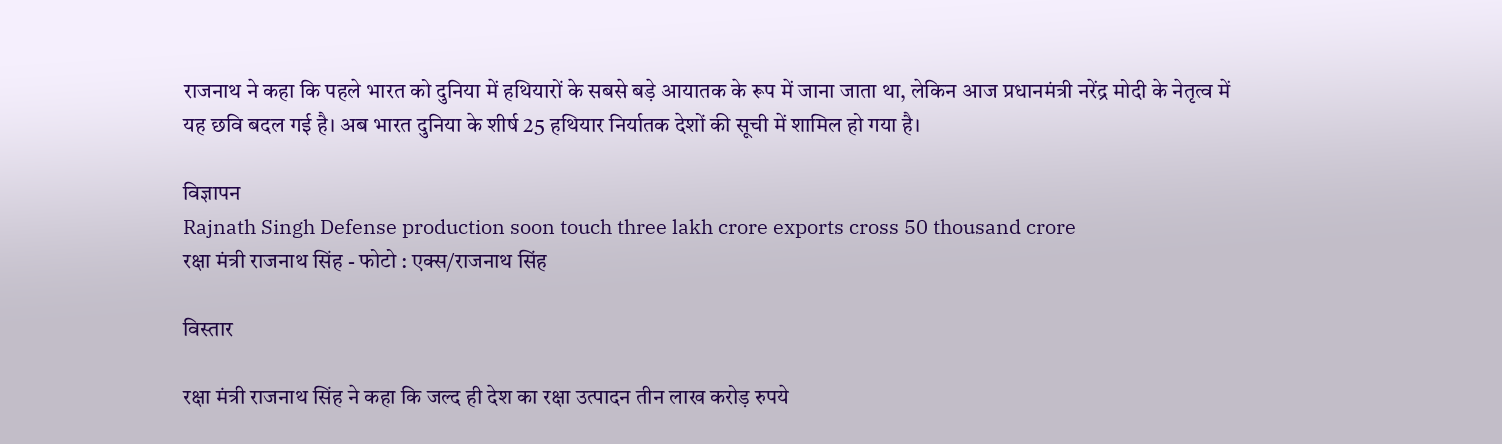राजनाथ ने कहा कि पहले भारत को दुनिया में हथियारों के सबसे बड़े आयातक के रूप में जाना जाता था, लेकिन आज प्रधानमंत्री नरेंद्र मोदी के नेतृत्व में यह छवि बदल गई है। अब भारत दुनिया के शीर्ष 25 हथियार निर्यातक देशों की सूची में शामिल हो गया है।

विज्ञापन
Rajnath Singh Defense production soon touch three lakh crore exports cross 50 thousand crore
रक्षा मंत्री राजनाथ सिंह - फोटो : एक्स/राजनाथ सिंह

विस्तार

रक्षा मंत्री राजनाथ सिंह ने कहा कि जल्द ही देश का रक्षा उत्पादन तीन लाख करोड़ रुपये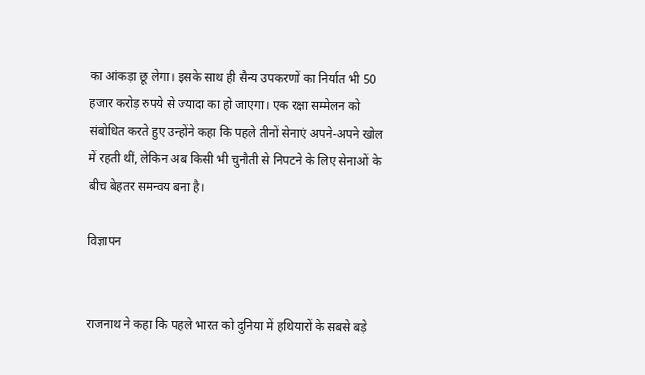का आंकड़ा छू लेगा। इसके साथ ही सैन्य उपकरणों का निर्यात भी 50 हजार करोड़ रुपये से ज्यादा का हो जाएगा। एक रक्षा सम्मेलन को संबोधित करते हुए उन्होंने कहा कि पहले तीनों सेनाएं अपने-अपने खोल में रहती थीं, लेकिन अब किसी भी चुनौती से निपटने के लिए सेनाओं के बीच बेहतर समन्वय बना है।

विज्ञापन


राजनाथ ने कहा कि पहले भारत को दुनिया में हथियारों के सबसे बड़े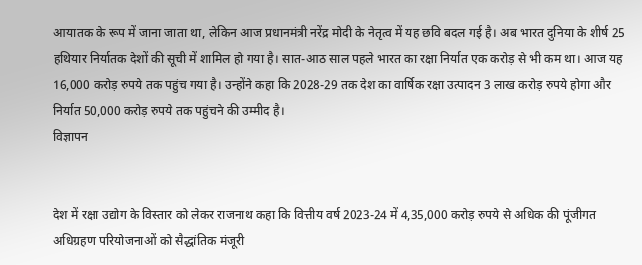आयातक के रूप में जाना जाता था, लेकिन आज प्रधानमंत्री नरेंद्र मोदी के नेतृत्व में यह छवि बदल गई है। अब भारत दुनिया के शीर्ष 25 हथियार निर्यातक देशों की सूची में शामिल हो गया है। सात-आठ साल पहले भारत का रक्षा निर्यात एक करोड़ से भी कम था। आज यह 16,000 करोड़ रुपये तक पहुंच गया है। उन्होंने कहा कि 2028-29 तक देश का वार्षिक रक्षा उत्पादन 3 लाख करोड़ रुपये होगा और निर्यात 50,000 करोड़ रुपये तक पहुंचने की उम्मीद है।
विज्ञापन


देश में रक्षा उद्योग के विस्तार को लेकर राजनाथ कहा कि वित्तीय वर्ष 2023-24 में 4,35,000 करोड़ रुपये से अधिक की पूंजीगत अधिग्रहण परियोजनाओं को सैद्धांतिक मंजूरी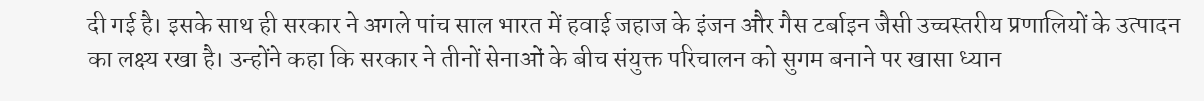दी गई है। इसके साथ ही सरकार ने अगले पांच साल भारत में हवाई जहाज के इंजन और गैस टर्बाइन जैसी उच्चस्तरीय प्रणालियों के उत्पादन का लक्ष्य रखा है। उन्होंने कहा कि सरकार ने तीनों सेनाओं के बीच संयुक्त परिचालन को सुगम बनाने पर खासा ध्यान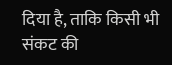दिया है, ताकि किसी भी संकट की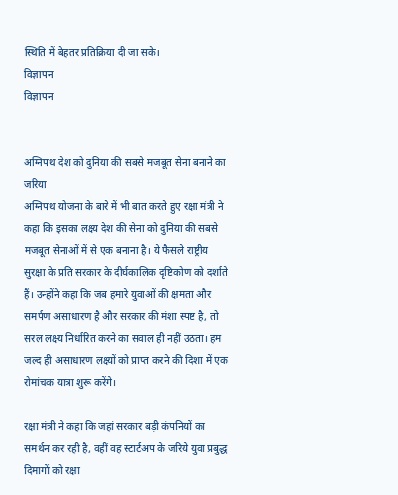स्थिति में बेहतर प्रतिक्रिया दी जा सके।
विज्ञापन
विज्ञापन


अग्निपथ देश को दुनिया की सबसे मजबूत सेना बनाने का जरिया
अग्निपथ योजना के बारे में भी बात करते हुए रक्षा मंत्री ने कहा कि इसका लक्ष्य देश की सेना को दुनिया की सबसे मजबूत सेनाओं में से एक बनाना है। ये फैसले राष्ट्रीय सुरक्षा के प्रति सरकार के दीर्घकालिक दृष्टिकोण को दर्शाते हैं। उन्होंने कहा कि जब हमारे युवाओं की क्षमता और समर्पण असाधारण है और सरकार की मंशा स्पष्ट है, तो सरल लक्ष्य निर्धारित करने का सवाल ही नहीं उठता। हम जल्द ही असाधारण लक्ष्यों को प्राप्त करने की दिशा में एक रोमांचक यात्रा शुरू करेंगे।

रक्षा मंत्री ने कहा कि जहां सरकार बड़ी कंपनियों का समर्थन कर रही है, वहीं वह स्टार्टअप के जरिये युवा प्रबुद्ध दिमागों को रक्षा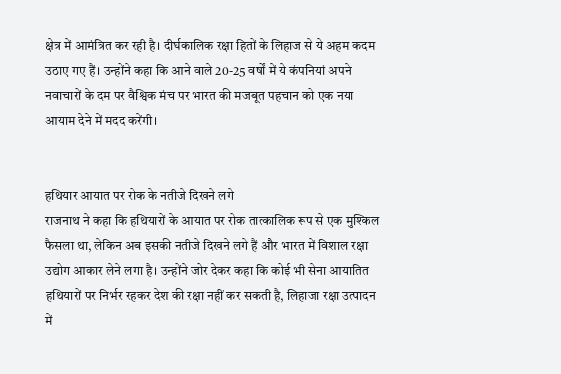क्षेत्र में आमंत्रित कर रही है। दीर्घकालिक रक्षा हितों के लिहाज से ये अहम कदम उठाए गए हैं। उन्होंने कहा कि आने वाले 20-25 वर्षों में ये कंपनियां अपने नवाचारों के दम पर वैश्विक मंच पर भारत की मजबूत पहचान को एक नया आयाम देने में मदद करेंगी।


हथियार आयात पर रोक के नतीजे दिखने लगे
राजनाथ ने कहा कि हथियारों के आयात पर रोक तात्कालिक रूप से एक मुश्किल फैसला था, लेकिन अब इसकी नतीजे दिखने लगे हैं और भारत में विशाल रक्षा उद्योग आकार लेने लगा है। उन्होंने जोर देकर कहा कि कोई भी सेना आयातित हथियारों पर निर्भर रहकर देश की रक्षा नहीं कर सकती है, लिहाजा रक्षा उत्पादन में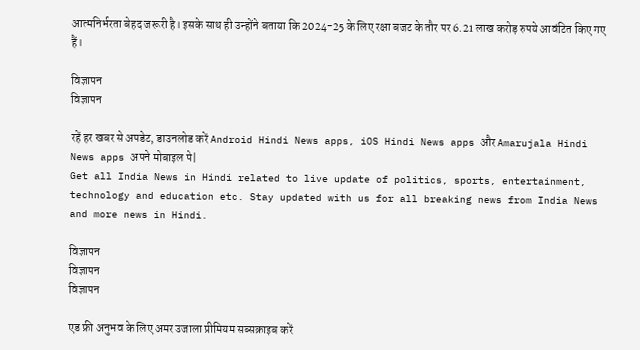आत्मनिर्भरता बेहद जरूरी है। इसके साथ ही उन्होंने बताया कि 2024-25 के लिए रक्षा बजट के तौर पर 6.21 लाख करोड़ रुपये आवंटित किए गए हैं।

विज्ञापन
विज्ञापन

रहें हर खबर से अपडेट, डाउनलोड करें Android Hindi News apps, iOS Hindi News apps और Amarujala Hindi News apps अपने मोबाइल पे|
Get all India News in Hindi related to live update of politics, sports, entertainment, technology and education etc. Stay updated with us for all breaking news from India News and more news in Hindi.

विज्ञापन
विज्ञापन
विज्ञापन

एड फ्री अनुभव के लिए अमर उजाला प्रीमियम सब्सक्राइब करें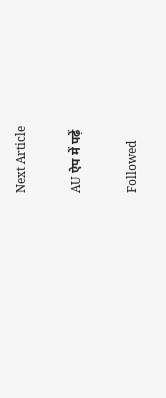Next Article

AU ऐप में पढ़ें

Followed